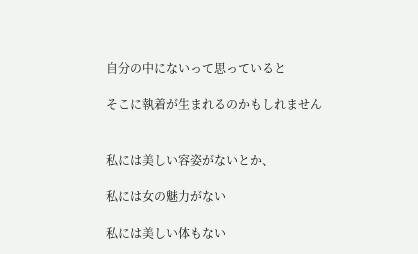自分の中にないって思っていると

そこに執着が生まれるのかもしれません


私には美しい容姿がないとか、

私には女の魅力がない

私には美しい体もない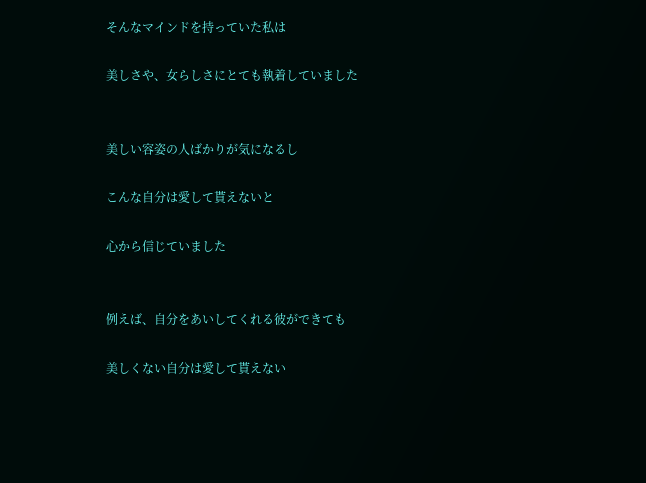そんなマインドを持っていた私は

美しさや、女らしさにとても執着していました


美しい容姿の人ばかりが気になるし

こんな自分は愛して貰えないと

心から信じていました


例えば、自分をあいしてくれる彼ができても

美しくない自分は愛して貰えない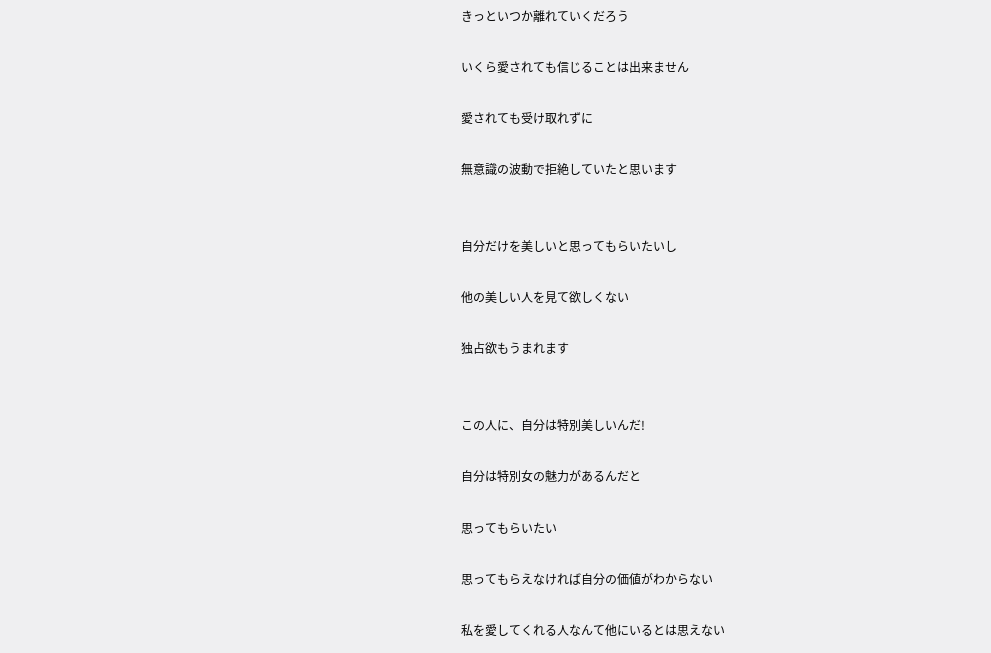きっといつか離れていくだろう

いくら愛されても信じることは出来ません

愛されても受け取れずに

無意識の波動で拒絶していたと思います


自分だけを美しいと思ってもらいたいし

他の美しい人を見て欲しくない

独占欲もうまれます


この人に、自分は特別美しいんだ!

自分は特別女の魅力があるんだと

思ってもらいたい

思ってもらえなければ自分の価値がわからない

私を愛してくれる人なんて他にいるとは思えない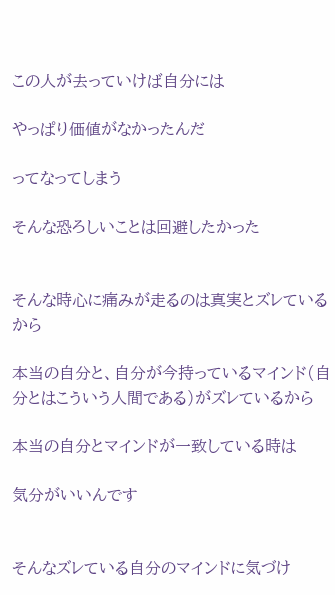この人が去っていけば自分には

やっぱり価値がなかったんだ

ってなってしまう

そんな恐ろしいことは回避したかった


そんな時心に痛みが走るのは真実とズレているから

本当の自分と、自分が今持っているマインド(自分とはこういう人間である)がズレているから

本当の自分とマインドが一致している時は

気分がいいんです


そんなズレている自分のマインドに気づけ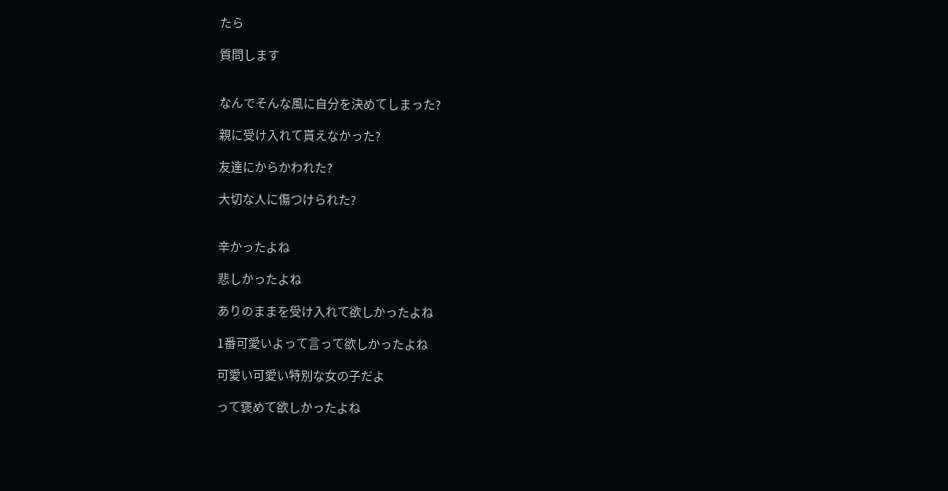たら

質問します


なんでそんな風に自分を決めてしまった?

親に受け入れて貰えなかった?

友達にからかわれた?

大切な人に傷つけられた?


辛かったよね

悲しかったよね

ありのままを受け入れて欲しかったよね

1番可愛いよって言って欲しかったよね

可愛い可愛い特別な女の子だよ

って褒めて欲しかったよね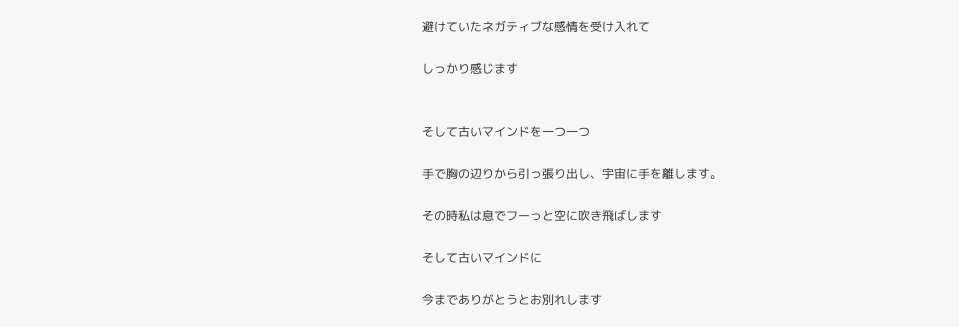避けていたネガティブな感情を受け入れて

しっかり感じます


そして古いマインドを一つ一つ

手で胸の辺りから引っ張り出し、宇宙に手を離します。

その時私は息でフーっと空に吹き飛ばします

そして古いマインドに

今までありがとうとお別れします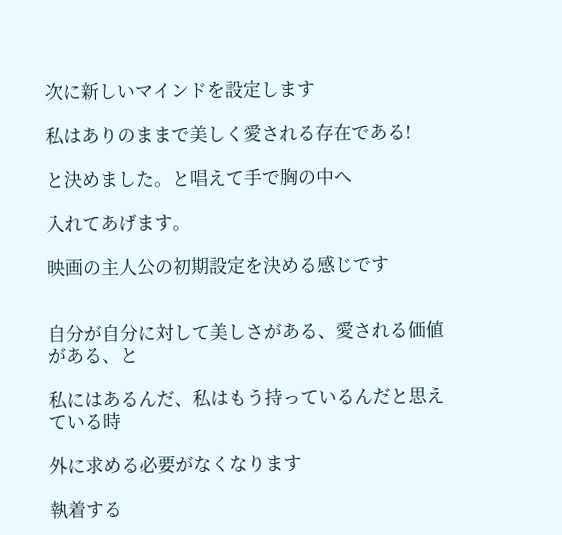次に新しいマインドを設定します

私はありのままで美しく愛される存在である!

と決めました。と唱えて手で胸の中へ

入れてあげます。

映画の主人公の初期設定を決める感じです


自分が自分に対して美しさがある、愛される価値がある、と

私にはあるんだ、私はもう持っているんだと思えている時

外に求める必要がなくなります

執着する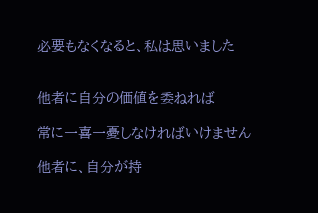必要もなくなると、私は思いました


他者に自分の価値を委ねれば

常に一喜一憂しなければいけません

他者に、自分が持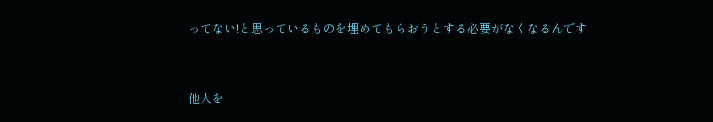ってない!と思っているものを埋めてもらおうとする必要がなくなるんです


他人を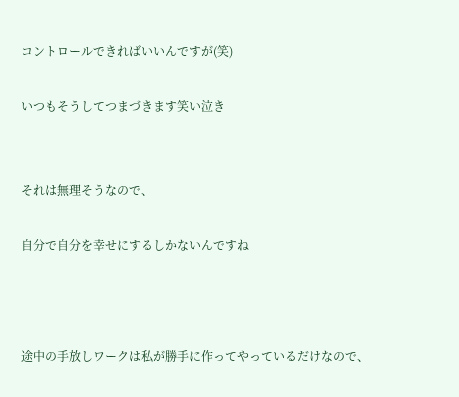コントロールできればいいんですが(笑)

いつもそうしてつまづきます笑い泣き


それは無理そうなので、

自分で自分を幸せにするしかないんですね



途中の手放しワークは私が勝手に作ってやっているだけなので、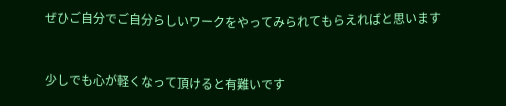ぜひご自分でご自分らしいワークをやってみられてもらえればと思います


少しでも心が軽くなって頂けると有難いです